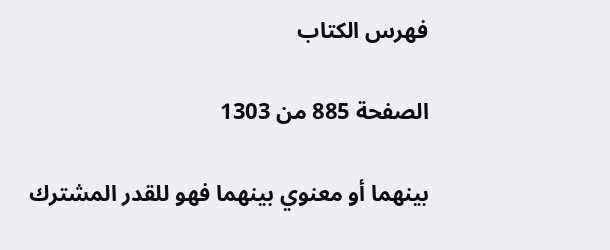فهرس الكتاب

الصفحة 885 من 1303

بينهما أو معنوي بينهما فهو للقدر المشترك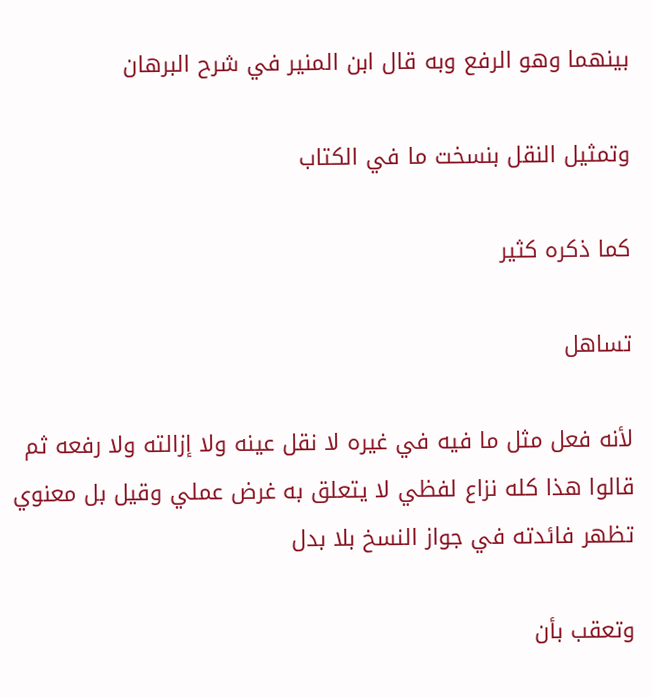بينهما وهو الرفع وبه قال ابن المنير في شرح البرهان

وتمثيل النقل بنسخت ما في الكتاب

كما ذكره كثير

تساهل

لأنه فعل مثل ما فيه في غيره لا نقل عينه ولا إزالته ولا رفعه ثم قالوا هذا كله نزاع لفظي لا يتعلق به غرض عملي وقيل بل معنوي تظهر فائدته في جواز النسخ بلا بدل

وتعقب بأن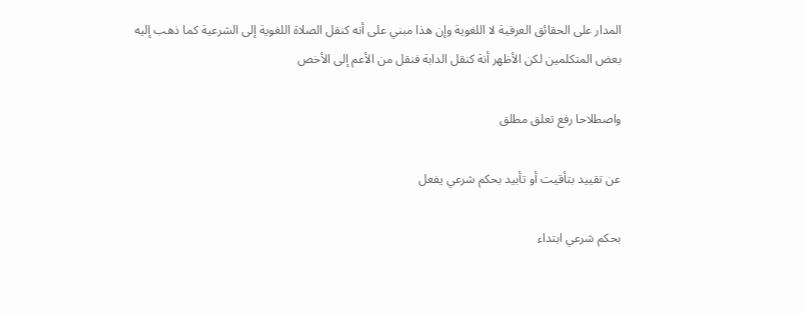المدار على الحقائق العرفية لا اللغوية وإن هذا مبني على أنه كنقل الصلاة اللغوية إلى الشرعية كما ذهب إليه بعض المتكلمين لكن الأظهر أنة كنقل الدابة فنقل من الأعم إلى الأخص

واصطلاحا رفع تعلق مطلق

عن تقييد بتأقيت أو تأبيد بحكم شرعي يفعل

بحكم شرعي ابتداء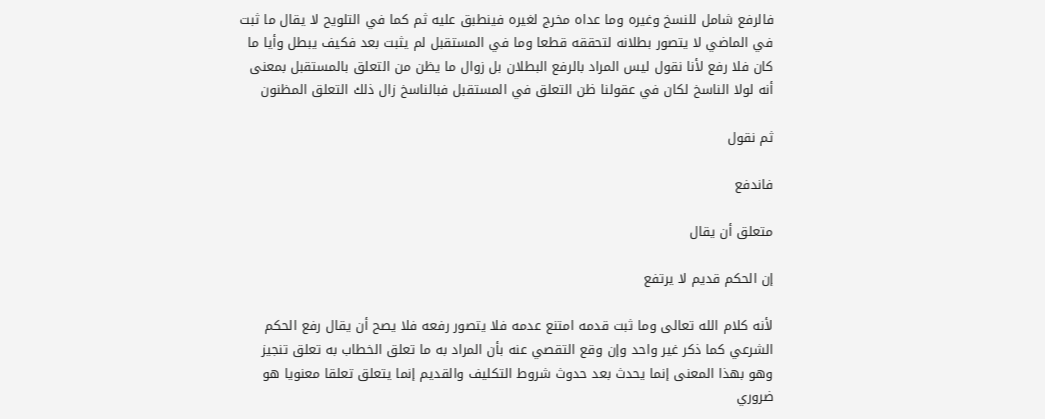فالرفع شامل للنسخ وغيره وما عداه مخرج لغيره فينطبق عليه ثم كما في التلويح لا يقال ما ثبت في الماضي لا يتصور بطلانه لتحققه قطعا وما في المستقبل لم يثبت بعد فكيف يبطل وأيا ما كان فلا رفع لأنا نقول ليس المراد بالرفع البطلان بل زوال ما يظن من التعلق بالمستقبل بمعنى أنه لولا الناسخ لكان في عقولنا ظن التعلق في المستقبل فبالناسخ زال ذلك التعلق المظنون

ثم نقول

فاندفع

متعلق أن يقال

إن الحكم قديم لا يرتفع

لأنه كلام الله تعالى وما ثبت قدمه امتنع عدمه فلا يتصور رفعه فلا يصح أن يقال رفع الحكم الشرعي كما ذكر غير واحد وإن وقع التقصي عنه بأن المراد به ما تعلق الخطاب به تعلق تنجيز وهو بهذا المعنى إنما يحدث بعد حدوث شروط التكليف والقديم إنما يتعلق تعلقا معنويا هو ضروري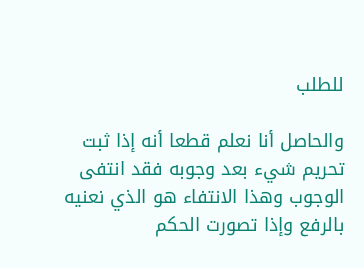للطلب

والحاصل أنا نعلم قطعا أنه إذا ثبت تحريم شيء بعد وجوبه فقد انتفى الوجوب وهذا الانتفاء هو الذي نعنيه بالرفع وإذا تصورت الحكم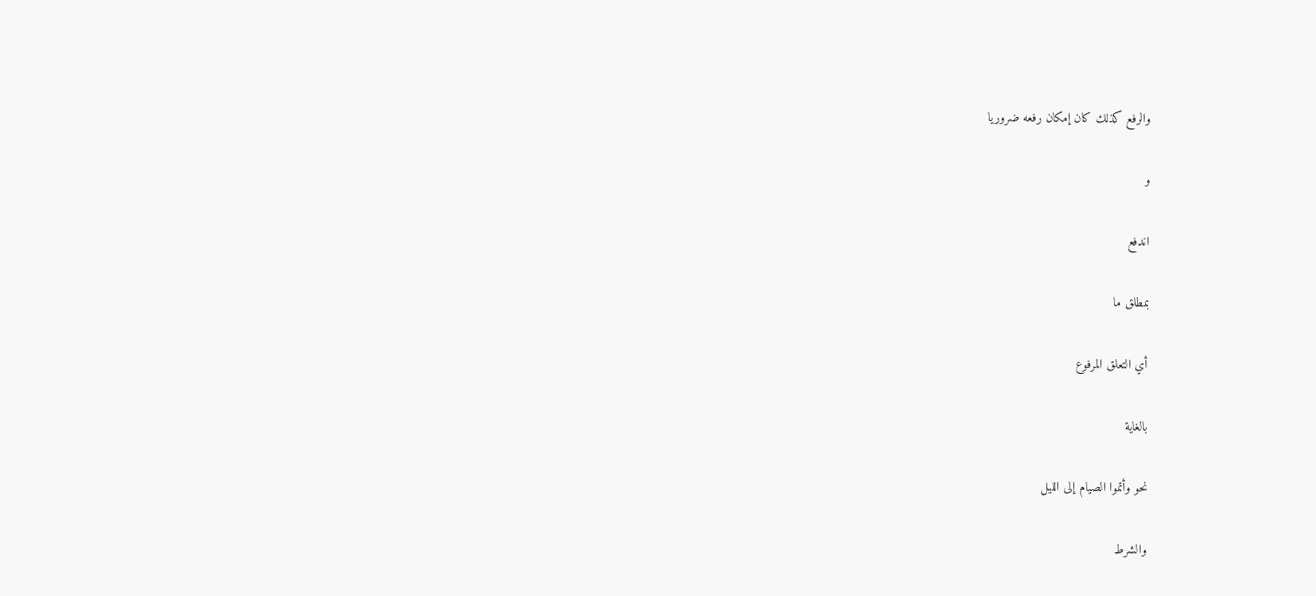والرفع كذلك كان إمكان رفعه ضروريا

و

اندفع

بمطلق ما

أي التعلق المرفوع

بالغاية

نحو وأتموا الصيام إلى الليل

والشرط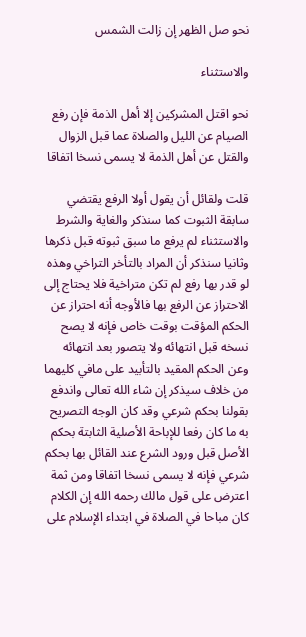نحو صل الظهر إن زالت الشمس

والاستثناء

نحو اقتل المشركين إلا أهل الذمة فإن رفع الصيام عن الليل والصلاة عما قبل الزوال والقتل عن أهل الذمة لا يسمى نسخا اتفاقا

قلت ولقائل أن يقول أولا الرفع يقتضي سابقة الثبوت كما سنذكر والغاية والشرط والاستثناء لم يرفع ما سبق ثبوته قبل ذكرها وثانيا سنذكر أن المراد بالتأخر التراخي وهذه لو قدر بها رفع لم تكن متراخية فلا يحتاج إلى الاحتراز عن الرفع بها فالأوجه أنه احتراز عن الحكم المؤقت بوقت خاص فإنه لا يصح نسخه قبل انتهائه ولا يتصور بعد انتهائه وعن الحكم المقيد بالتأبيد على مافي كليهما من خلاف سيذكر إن شاء الله تعالى واندفع بقولنا بحكم شرعي وقد كان الوجه التصريح به ما كان رفعا للإباحة الأصلية الثابتة بحكم الأصل قبل ورود الشرع عند القائل بها بحكم شرعي فإنه لا يسمى نسخا اتفاقا ومن ثمة اعترض على قول مالك رحمه الله إن الكلام كان مباحا في الصلاة في ابتداء الإسلام على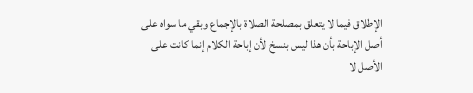الإطلاق فيما لا يتعلق بمصلحة الصلاة بالإجماع وبقي ما سواه على أصل الإباحة بأن هذا ليس بنسخ لأن إباحة الكلام إنما كانت على الأصل لا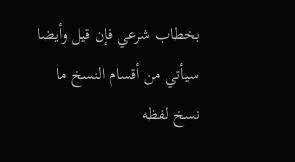بخطاب شرعي فإن قيل وأيضا سيأتي من أقسام النسخ ما نسخ لفظه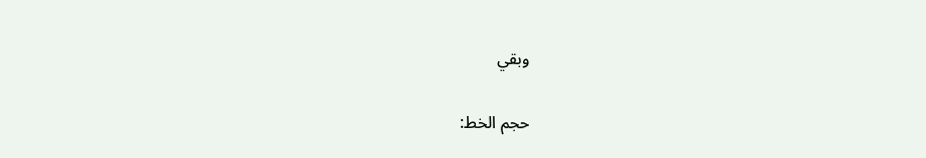وبقي

حجم الخط: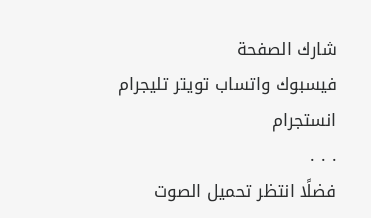شارك الصفحة
فيسبوك واتساب تويتر تليجرام انستجرام
. . .
فضلًا انتظر تحميل الصوت